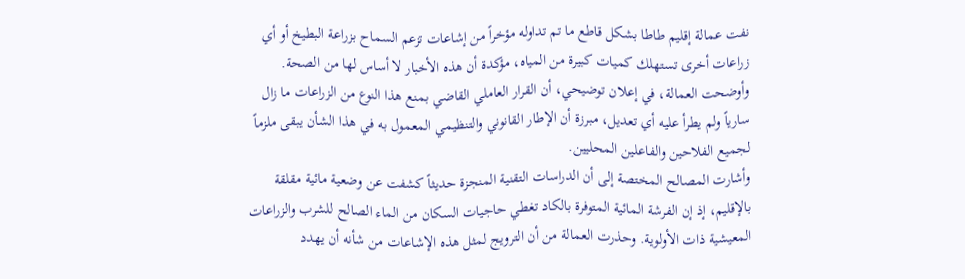نفت عمالة إقليم طاطا بشكل قاطع ما تم تداوله مؤخراً من إشاعات تزعم السماح بزراعة البطيخ أو أي زراعات أخرى تستهلك كميات كبيرة من المياه، مؤكدة أن هذه الأخبار لا أساس لها من الصحة. وأوضحت العمالة، في إعلان توضيحي، أن القرار العاملي القاضي بمنع هذا النوع من الزراعات ما زال سارياً ولم يطرأ عليه أي تعديل، مبرزة أن الإطار القانوني والتنظيمي المعمول به في هذا الشأن يبقى ملزماً لجميع الفلاحين والفاعلين المحليين.
وأشارت المصالح المختصة إلى أن الدراسات التقنية المنجزة حديثاً كشفت عن وضعية مائية مقلقة بالإقليم، إذ إن الفرشة المائية المتوفرة بالكاد تغطي حاجيات السكان من الماء الصالح للشرب والزراعات المعيشية ذات الأولوية. وحذرت العمالة من أن الترويج لمثل هذه الإشاعات من شأنه أن يهدد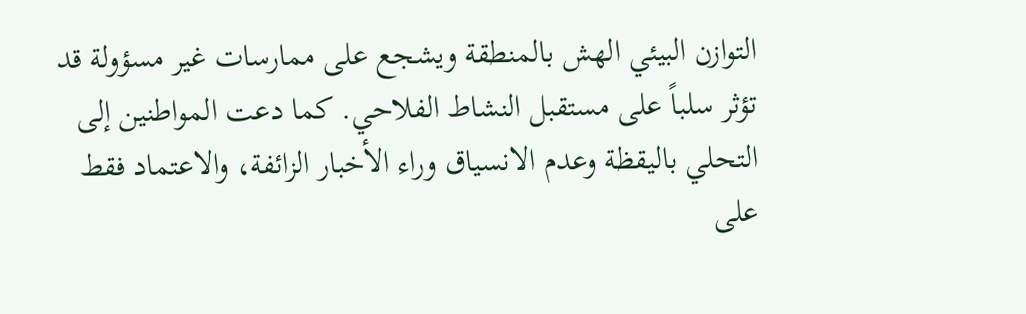التوازن البيئي الهش بالمنطقة ويشجع على ممارسات غير مسؤولة قد تؤثر سلباً على مستقبل النشاط الفلاحي. كما دعت المواطنين إلى التحلي باليقظة وعدم الانسياق وراء الأخبار الزائفة، والاعتماد فقط على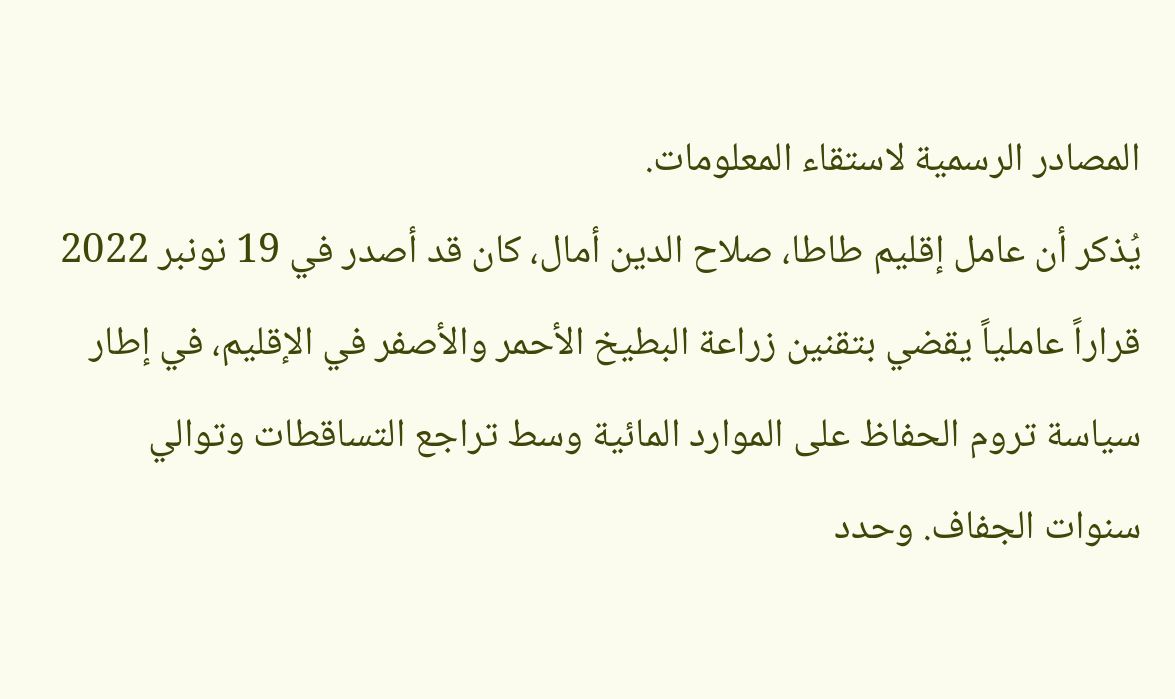المصادر الرسمية لاستقاء المعلومات.
يُذكر أن عامل إقليم طاطا، صلاح الدين أمال، كان قد أصدر في 19 نونبر 2022 قراراً عاملياً يقضي بتقنين زراعة البطيخ الأحمر والأصفر في الإقليم، في إطار سياسة تروم الحفاظ على الموارد المائية وسط تراجع التساقطات وتوالي سنوات الجفاف. وحدد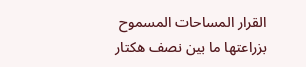القرار المساحات المسموح بزراعتها ما بين نصف هكتار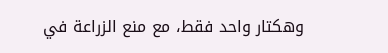وهكتار واحد فقط، مع منع الزراعة في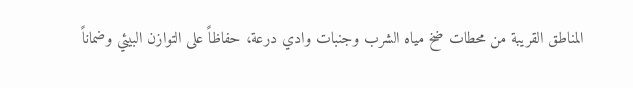المناطق القريبة من محطات ضخ مياه الشرب وجنبات وادي درعة، حفاظاً على التوازن البيئي وضماناً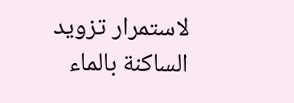لاستمرار تزويد الساكنة بالماء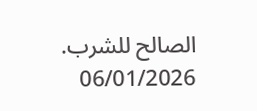الصالح للشرب.
06/01/2026